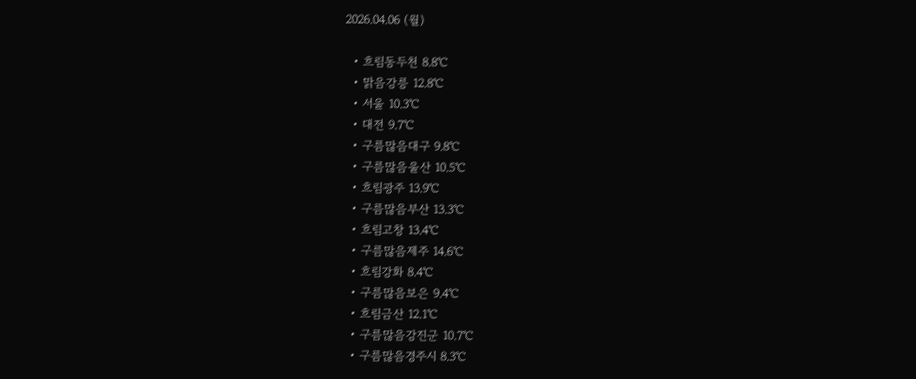2026.04.06 (월)

  • 흐림동두천 8.8℃
  • 맑음강릉 12.8℃
  • 서울 10.3℃
  • 대전 9.7℃
  • 구름많음대구 9.8℃
  • 구름많음울산 10.5℃
  • 흐림광주 13.9℃
  • 구름많음부산 13.3℃
  • 흐림고창 13.4℃
  • 구름많음제주 14.6℃
  • 흐림강화 8.4℃
  • 구름많음보은 9.4℃
  • 흐림금산 12.1℃
  • 구름많음강진군 10.7℃
  • 구름많음경주시 8.3℃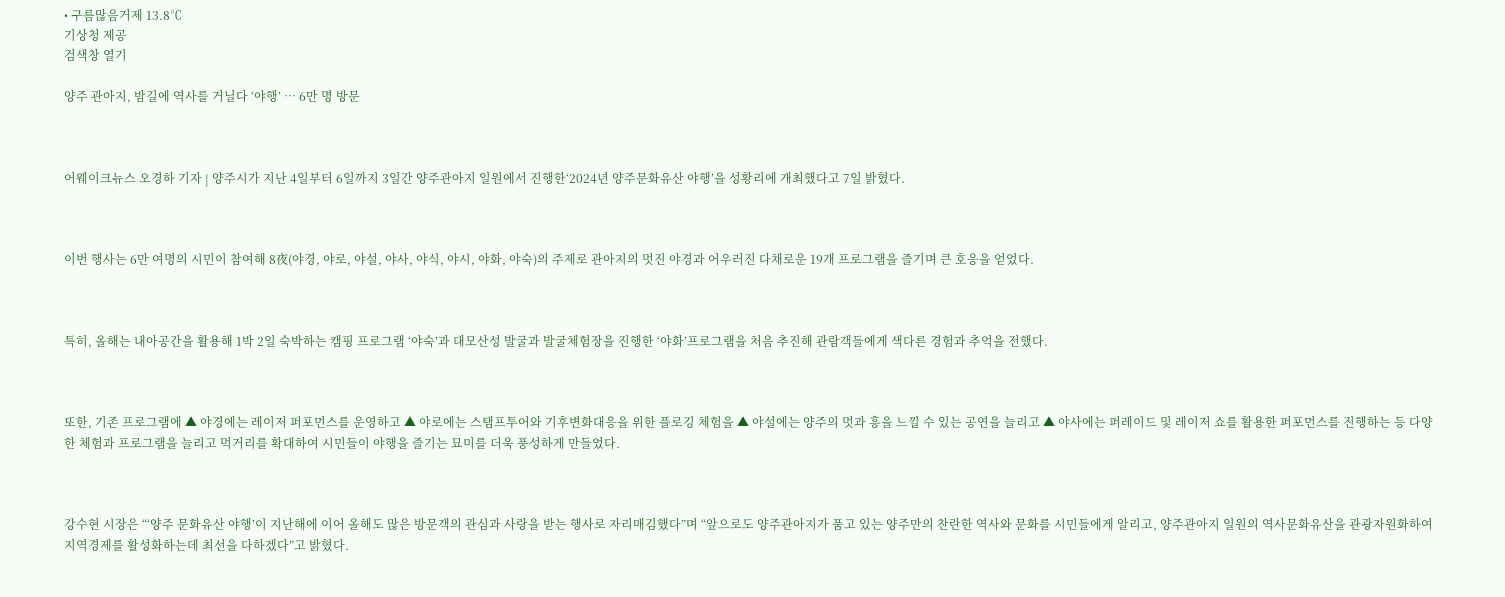• 구름많음거제 13.8℃
기상청 제공
검색창 열기

양주 관아지, 밤길에 역사를 거닐다 ‘야행’ … 6만 명 방문



어웨이크뉴스 오경하 기자 | 양주시가 지난 4일부터 6일까지 3일간 양주관아지 일원에서 진행한‘2024년 양주문화유산 야행’을 성황리에 개최했다고 7일 밝혔다.



이번 행사는 6만 여명의 시민이 참여해 8夜(야경, 야로, 야설, 야사, 야식, 야시, 야화, 야숙)의 주제로 관아지의 멋진 야경과 어우러진 다채로운 19개 프로그램을 즐기며 큰 호응을 얻었다.



특히, 올해는 내아공간을 활용해 1박 2일 숙박하는 캠핑 프로그램 ‘야숙’과 대모산성 발굴과 발굴체험장을 진행한 ‘야화’프로그램을 처음 추진해 관람객들에게 색다른 경험과 추억을 전했다.



또한, 기존 프로그램에 ▲ 야경에는 레이저 퍼포먼스를 운영하고 ▲ 야로에는 스탬프투어와 기후변화대응을 위한 플로깅 체험을 ▲ 야설에는 양주의 멋과 흥을 느낄 수 있는 공연을 늘리고 ▲ 야사에는 퍼레이드 및 레이저 쇼를 활용한 퍼포먼스를 진행하는 등 다양한 체험과 프로그램을 늘리고 먹거리를 확대하여 시민들이 야행을 즐기는 묘미를 더욱 풍성하게 만들었다.



강수현 시장은 “‘양주 문화유산 야행’이 지난해에 이어 올해도 많은 방문객의 관심과 사랑을 받는 행사로 자리매김했다”며 “앞으로도 양주관아지가 품고 있는 양주만의 찬란한 역사와 문화를 시민들에게 알리고, 양주관아지 일원의 역사문화유산을 관광자원화하여 지역경제를 활성화하는데 최선을 다하겠다”고 밝혔다.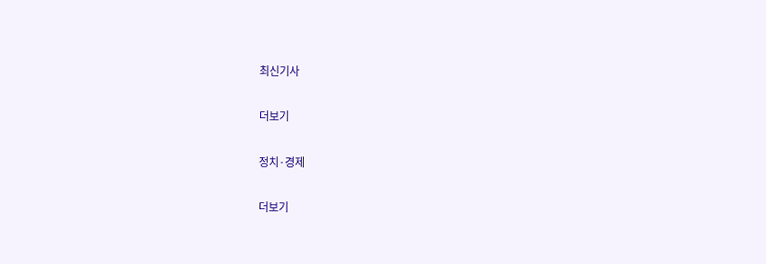최신기사

더보기

정치·경제

더보기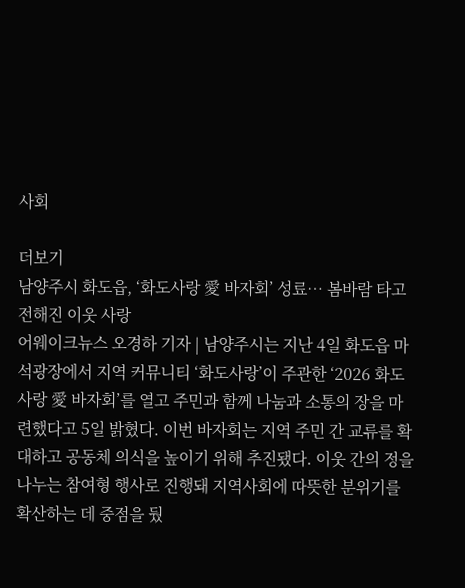사회

더보기
남양주시 화도읍, ‘화도사랑 愛 바자회’ 성료… 봄바람 타고 전해진 이웃 사랑
어웨이크뉴스 오경하 기자 | 남양주시는 지난 4일 화도읍 마석광장에서 지역 커뮤니티 ‘화도사랑’이 주관한 ‘2026 화도사랑 愛 바자회’를 열고 주민과 함께 나눔과 소통의 장을 마련했다고 5일 밝혔다. 이번 바자회는 지역 주민 간 교류를 확대하고 공동체 의식을 높이기 위해 추진됐다. 이웃 간의 정을 나누는 참여형 행사로 진행돼 지역사회에 따뜻한 분위기를 확산하는 데 중점을 뒀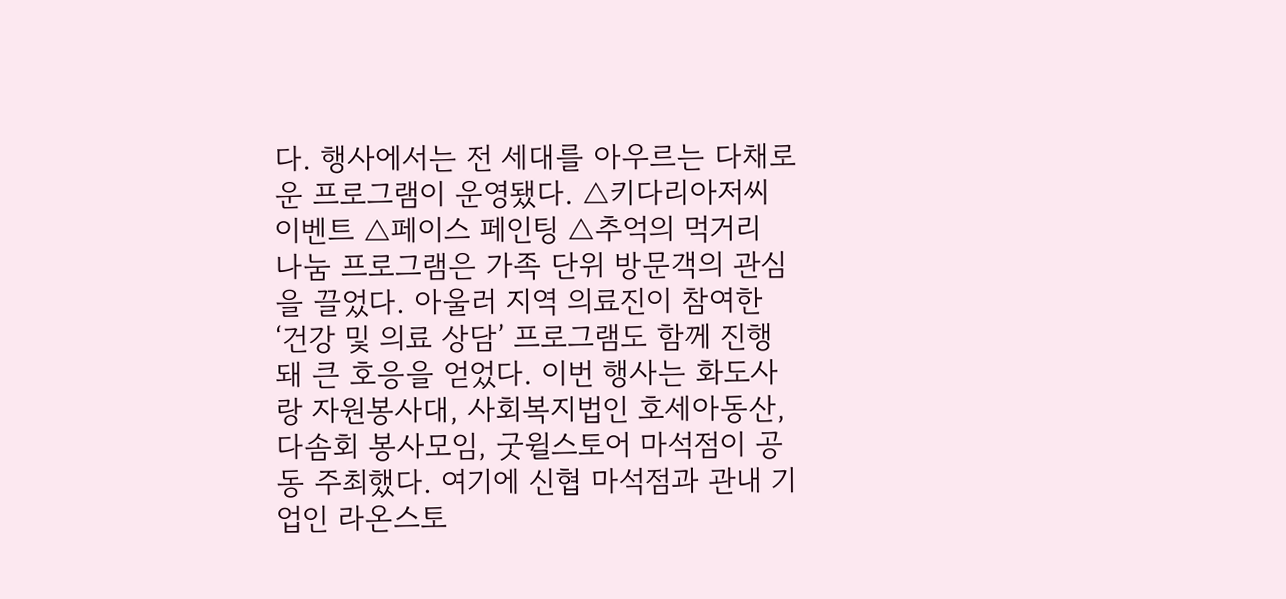다. 행사에서는 전 세대를 아우르는 다채로운 프로그램이 운영됐다. △키다리아저씨 이벤트 △페이스 페인팅 △추억의 먹거리 나눔 프로그램은 가족 단위 방문객의 관심을 끌었다. 아울러 지역 의료진이 참여한 ‘건강 및 의료 상담’ 프로그램도 함께 진행돼 큰 호응을 얻었다. 이번 행사는 화도사랑 자원봉사대, 사회복지법인 호세아동산, 다솜회 봉사모임, 굿윌스토어 마석점이 공동 주최했다. 여기에 신협 마석점과 관내 기업인 라온스토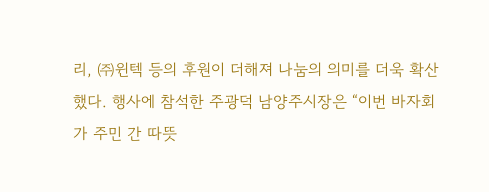리, ㈜윈텍 등의 후원이 더해져 나눔의 의미를 더욱 확산했다. 행사에 참석한 주광덕 남양주시장은 “이번 바자회가 주민 간 따뜻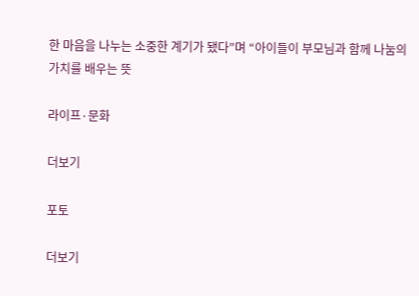한 마음을 나누는 소중한 계기가 됐다”며 “아이들이 부모님과 함께 나눔의 가치를 배우는 뜻

라이프·문화

더보기

포토

더보기